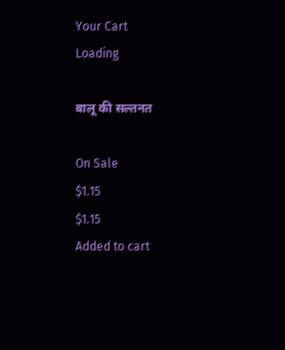Your Cart
Loading

बालू की सल्तनत

On Sale
$1.15
$1.15
Added to cart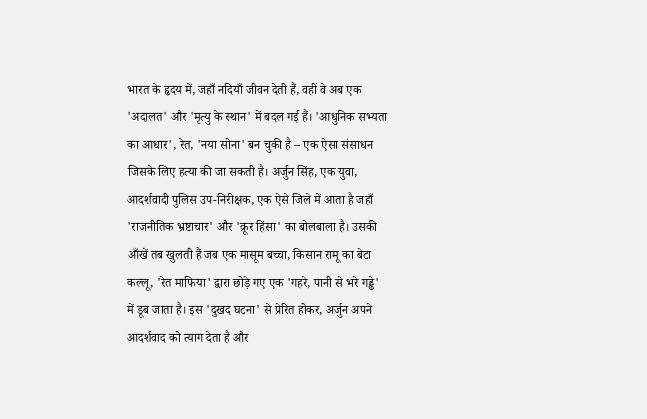भारत के हृदय में, जहाँ नदियाँ जीवन देती हैं, वहीं वे अब एक 'अदालत' और 'मृत्यु के स्थान' में बदल गई हैं। 'आधुनिक सभ्यता का आधार', रेत, 'नया सोना' बन चुकी है – एक ऐसा संसाधन जिसके लिए हत्या की जा सकती है। अर्जुन सिंह, एक युवा, आदर्शवादी पुलिस उप-निरीक्षक, एक ऐसे जिले में आता है जहाँ 'राजनीतिक भ्रष्टाचार' और 'क्रूर हिंसा' का बोलबाला है। उसकी आँखें तब खुलती हैं जब एक मासूम बच्चा, किसान रामू का बेटा कल्लू, 'रेत माफिया' द्वारा छोड़े गए एक 'गहरे, पानी से भरे गड्ढे' में डूब जाता है। इस 'दुखद घटना' से प्रेरित होकर, अर्जुन अपने आदर्शवाद को त्याग देता है और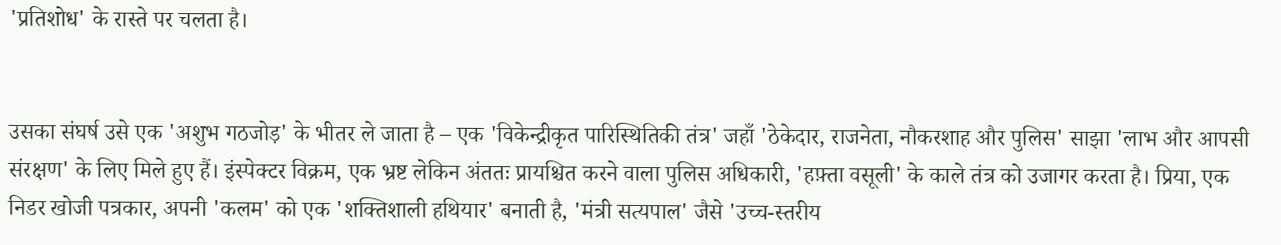'प्रतिशोध' के रास्ते पर चलता है।


उसका संघर्ष उसे एक 'अशुभ गठजोड़' के भीतर ले जाता है – एक 'विकेन्द्रीकृत पारिस्थितिकी तंत्र' जहाँ 'ठेकेदार, राजनेता, नौकरशाह और पुलिस' साझा 'लाभ और आपसी संरक्षण' के लिए मिले हुए हैं। इंस्पेक्टर विक्रम, एक भ्रष्ट लेकिन अंततः प्रायश्चित करने वाला पुलिस अधिकारी, 'हफ़्ता वसूली' के काले तंत्र को उजागर करता है। प्रिया, एक निडर खोजी पत्रकार, अपनी 'कलम' को एक 'शक्तिशाली हथियार' बनाती है, 'मंत्री सत्यपाल' जैसे 'उच्च-स्तरीय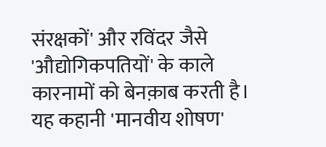संरक्षकों' और रविंदर जैसे 'औद्योगिकपतियों' के काले कारनामों को बेनक़ाब करती है। यह कहानी 'मानवीय शोषण'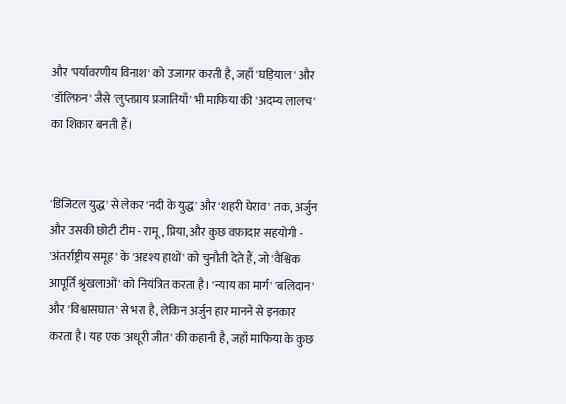और 'पर्यावरणीय विनाश' को उजागर करती है, जहाँ 'घड़ियाल' और 'डॉल्फ़िन' जैसे 'लुप्तप्राय प्रजातियाँ' भी माफिया की 'अदम्य लालच' का शिकार बनती हैं।


'डिजिटल युद्ध' से लेकर 'नदी के युद्ध' और 'शहरी घेराव' तक, अर्जुन और उसकी छोटी टीम - रामू, प्रिया, और कुछ वफ़ादार सहयोगी - 'अंतर्राष्ट्रीय समूह' के 'अदृश्य हाथों' को चुनौती देते हैं, जो 'वैश्विक आपूर्ति श्रृंखलाओं' को नियंत्रित करता है। 'न्याय का मार्ग' 'बलिदान' और 'विश्वासघात' से भरा है, लेकिन अर्जुन हार मानने से इनकार करता है। यह एक 'अधूरी जीत' की कहानी है, जहाँ माफिया के कुछ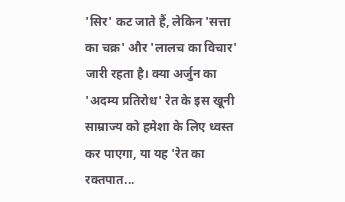'सिर' कट जाते हैं, लेकिन 'सत्ता का चक्र' और 'लालच का विचार' जारी रहता है। क्या अर्जुन का 'अदम्य प्रतिरोध' रेत के इस खूनी साम्राज्य को हमेशा के लिए ध्वस्त कर पाएगा, या यह 'रेत का रक्तपात...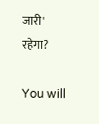जारी' रहेगा?

You will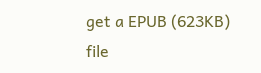get a EPUB (623KB) file